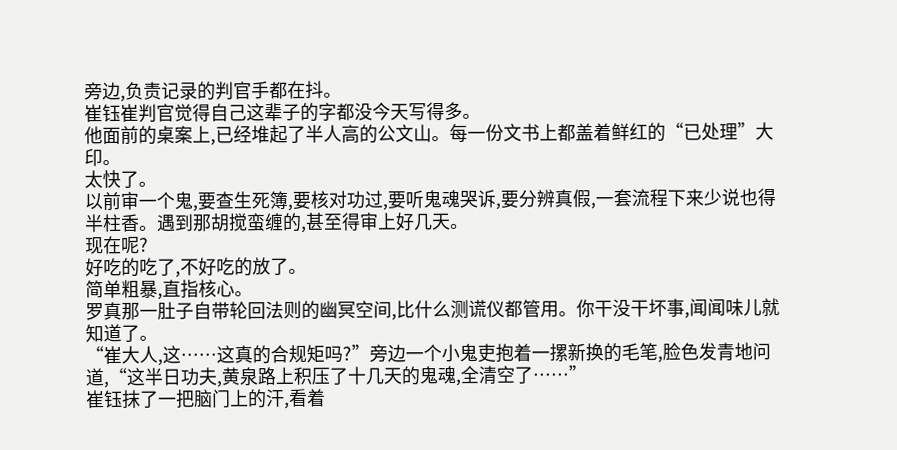旁边,负责记录的判官手都在抖。
崔钰崔判官觉得自己这辈子的字都没今天写得多。
他面前的桌案上,已经堆起了半人高的公文山。每一份文书上都盖着鲜红的“已处理”大印。
太快了。
以前审一个鬼,要查生死簿,要核对功过,要听鬼魂哭诉,要分辨真假,一套流程下来少说也得半柱香。遇到那胡搅蛮缠的,甚至得审上好几天。
现在呢?
好吃的吃了,不好吃的放了。
简单粗暴,直指核心。
罗真那一肚子自带轮回法则的幽冥空间,比什么测谎仪都管用。你干没干坏事,闻闻味儿就知道了。
“崔大人,这……这真的合规矩吗?”旁边一个小鬼吏抱着一摞新换的毛笔,脸色发青地问道,“这半日功夫,黄泉路上积压了十几天的鬼魂,全清空了……”
崔钰抹了一把脑门上的汗,看着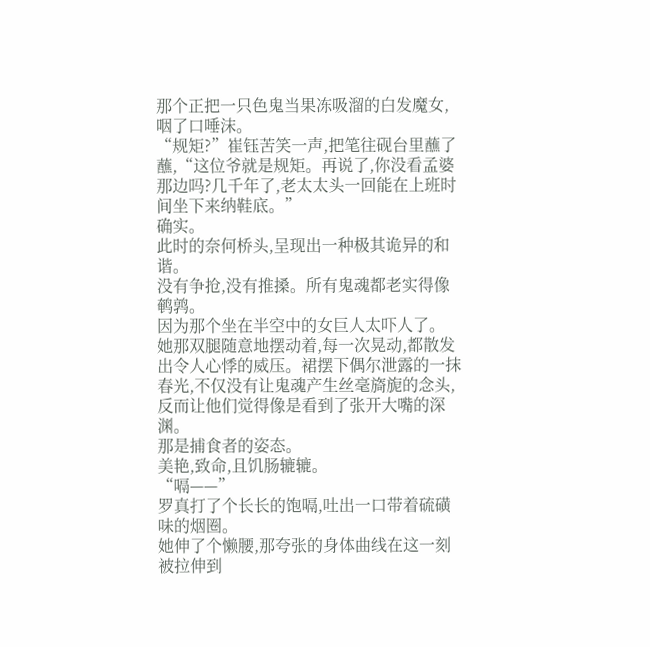那个正把一只色鬼当果冻吸溜的白发魔女,咽了口唾沫。
“规矩?”崔钰苦笑一声,把笔往砚台里蘸了蘸,“这位爷就是规矩。再说了,你没看孟婆那边吗?几千年了,老太太头一回能在上班时间坐下来纳鞋底。”
确实。
此时的奈何桥头,呈现出一种极其诡异的和谐。
没有争抢,没有推搡。所有鬼魂都老实得像鹌鹑。
因为那个坐在半空中的女巨人太吓人了。
她那双腿随意地摆动着,每一次晃动,都散发出令人心悸的威压。裙摆下偶尔泄露的一抹春光,不仅没有让鬼魂产生丝毫旖旎的念头,反而让他们觉得像是看到了张开大嘴的深渊。
那是捕食者的姿态。
美艳,致命,且饥肠辘辘。
“嗝——”
罗真打了个长长的饱嗝,吐出一口带着硫磺味的烟圈。
她伸了个懒腰,那夸张的身体曲线在这一刻被拉伸到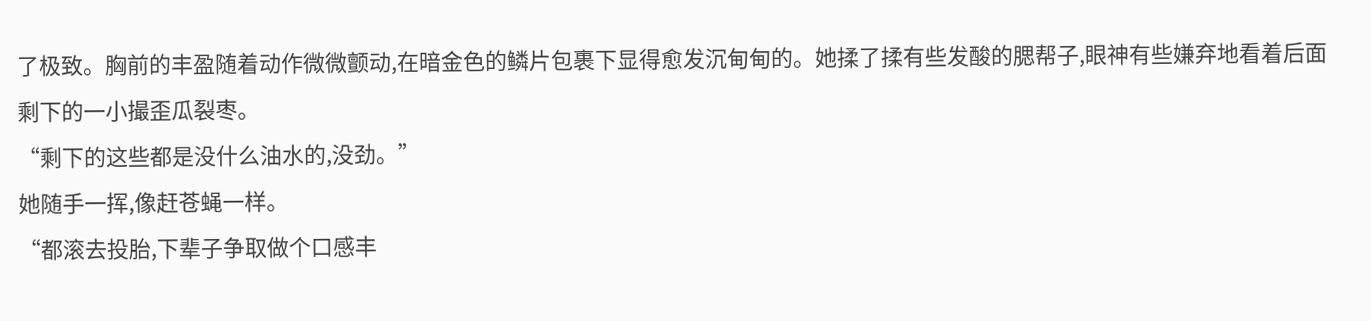了极致。胸前的丰盈随着动作微微颤动,在暗金色的鳞片包裹下显得愈发沉甸甸的。她揉了揉有些发酸的腮帮子,眼神有些嫌弃地看着后面剩下的一小撮歪瓜裂枣。
“剩下的这些都是没什么油水的,没劲。”
她随手一挥,像赶苍蝇一样。
“都滚去投胎,下辈子争取做个口感丰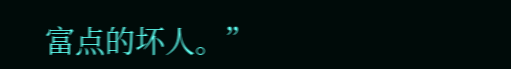富点的坏人。”